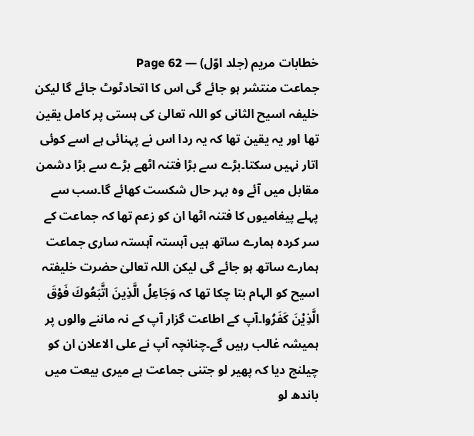خطابات مریم (جلد اوّل) — Page 62
جماعت منتشر ہو جائے گی اس کا اتحادٹوٹ جائے گا لیکن خلیفہ اسیح الثانی کو اللہ تعالیٰ کی ہستی پر کامل یقین تھا اور یہ یقین تھا کہ یہ ردا اس نے پہنائی ہے اسے کوئی اتار نہیں سکتا۔بڑے سے بڑا فتنہ اٹھے بڑے سے بڑا دشمن مقابل میں آئے وہ بہر حال شکست کھائے گا۔سب سے پہلے پیغامیوں کا فتنہ اٹھا ان کو زعم تھا کہ جماعت کے سر کردہ ہمارے ساتھ ہیں آہستہ آہستہ ساری جماعت ہمارے ساتھ ہو جائے گی لیکن اللہ تعالیٰ حضرت خلیفتہ اسیح کو الہام بتا چکا تھا کہ وَجَاعِلُ الَّذِينَ اتَّبَعُوكَ فَوْقَ الَّذِيْنَ كَفَرُوا۔آپ کے اطاعت گزار آپ کے نہ ماننے والوں پر ہمیشہ غالب رہیں گے۔چنانچہ آپ نے علی الاعلان ان کو چیلنج دیا کہ پھیر لو جتنی جماعت ہے میری بیعت میں باندھ لو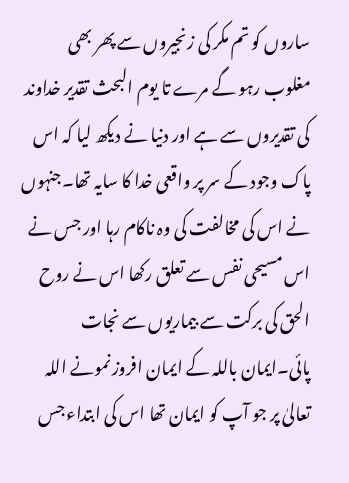ساروں کو تم مکر کی زنجیروں سے پھر بھی مغلوب رہو گے مرے تا یوم البحث تقدیر خداوند کی تقدیروں سے ہے اور دنیا نے دیکھ لیا کہ اس پاک وجود کے سر پر واقعی خدا کا سایہ تھا۔جنہوں نے اس کی مخالفت کی وہ ناکام رہا اور جس نے اس مسیحی نفس سے تعلق رکھا اس نے روح الحق کی برکت سے بیماریوں سے نجات پائی۔ایمان باللہ کے ایمان افروز نمونے اللہ تعالیٰ پر جو آپ کو ایمان تھا اس کی ابتداء جس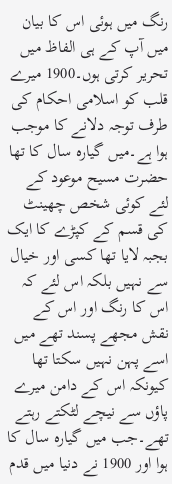رنگ میں ہوئی اس کا بیان میں آپ کے ہی الفاظ میں تحریر کرتی ہوں۔1900 میرے قلب کو اسلامی احکام کی طرف توجہ دلانے کا موجب ہوا ہے۔میں گیارہ سال کا تھا حضرت مسیح موعود کے لئے کوئی شخص چھینٹ کی قسم کے کپڑے کا ایک بجبہ لایا تھا کسی اور خیال سے نہیں بلکہ اس لئے کہ اس کا رنگ اور اس کے نقش مجھے پسند تھے میں اسے پہن نہیں سکتا تھا کیونکہ اس کے دامن میرے پاؤں سے نیچے لٹکتے رہتے تھے۔جب میں گیارہ سال کا ہوا اور 1900 نے دنیا میں قدم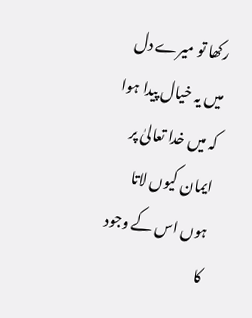رکھا تو میرے دل میں یہ خیال پیدا ہوا کہ میں خدا تعالیٰ پر ایمان کیوں لاتا ہوں اس کے وجود کا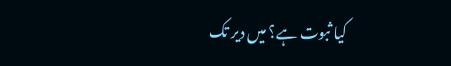کیا ثبوت ہے؟ میں دیر تک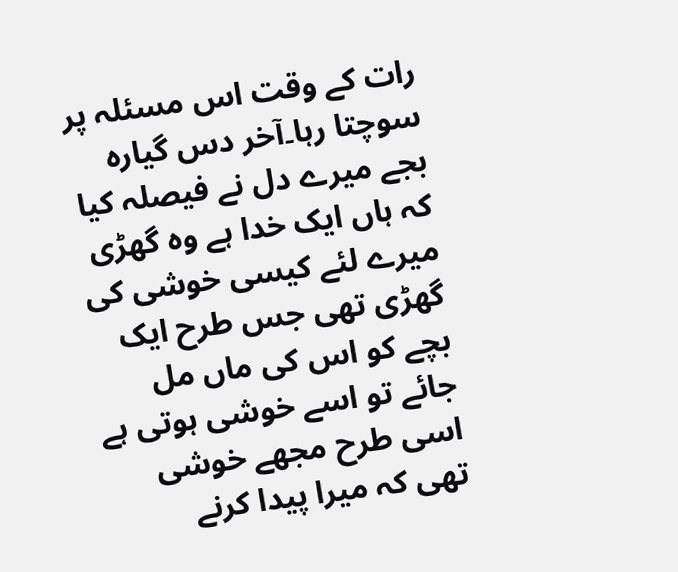رات کے وقت اس مسئلہ پر سوچتا رہا۔آخر دس گیارہ بجے میرے دل نے فیصلہ کیا کہ ہاں ایک خدا ہے وہ گھڑی میرے لئے کیسی خوشی کی گھڑی تھی جس طرح ایک بچے کو اس کی ماں مل جائے تو اسے خوشی ہوتی ہے اسی طرح مجھے خوشی تھی کہ میرا پیدا کرنے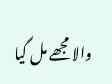والا مجھے مل گیا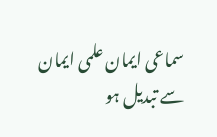سماعی ایمان علمی ایمان سے تبدیل ہو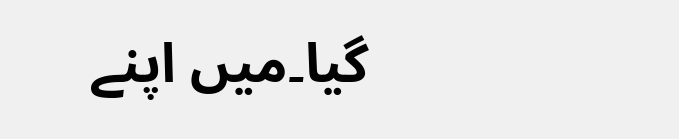گیا۔میں اپنے